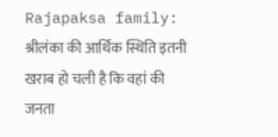Rajapaksa family: श्रीलंका की आर्थिक स्थिति इतनी खराब हो चली है कि वहां की जनता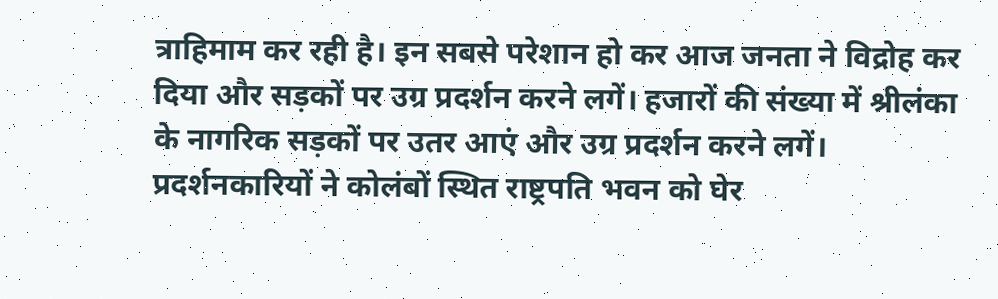त्राहिमाम कर रही है। इन सबसे परेशान हो कर आज जनता ने विद्रोह कर दिया और सड़कों पर उग्र प्रदर्शन करने लगें। हजारों की संख्या में श्रीलंका के नागरिक सड़कों पर उतर आएं और उग्र प्रदर्शन करने लगें। प्रदर्शनकारियों ने कोलंबों स्थित राष्ट्रपति भवन को घेर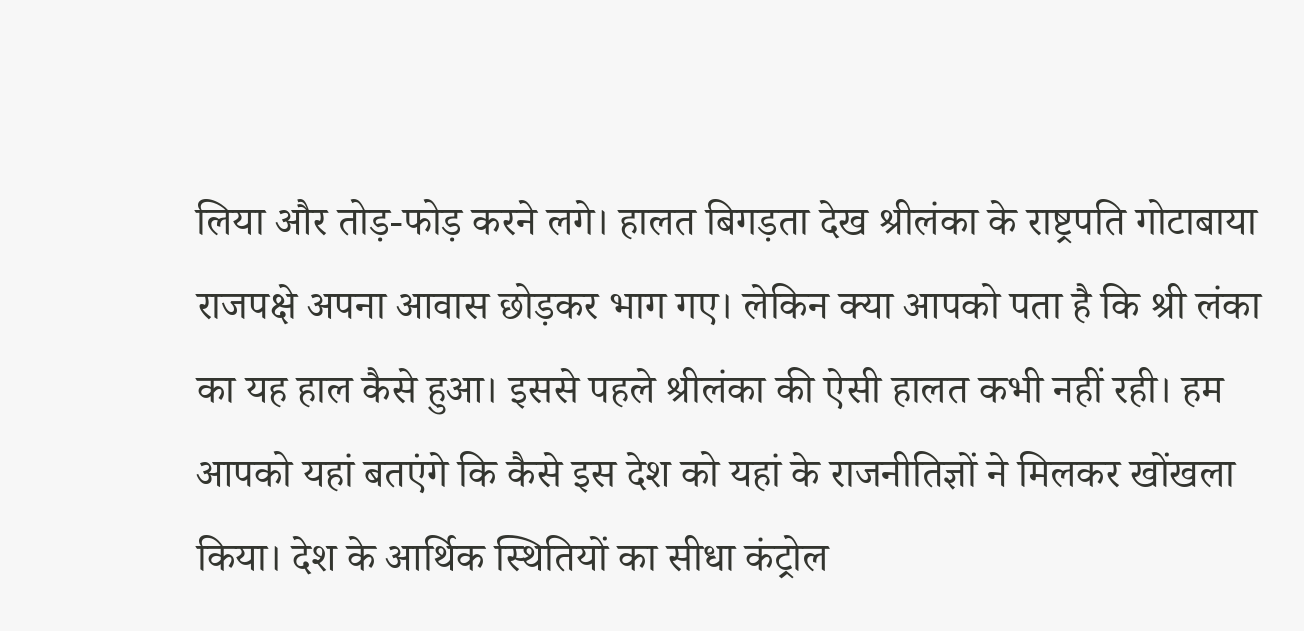लिया और तोड़-फोड़ करने लगे। हालत बिगड़ता देख श्रीलंका के राष्ट्रपति गोटाबाया राजपक्षे अपना आवास छोड़कर भाग गए। लेकिन क्या आपको पता है कि श्री लंका का यह हाल कैसे हुआ। इससे पहले श्रीलंका की ऐसी हालत कभी नहीं रही। हम आपको यहां बतएंगे कि कैसे इस देश को यहां के राजनीतिज्ञों ने मिलकर खोंखला किया। देश के आर्थिक स्थितियों का सीधा कंट्रोल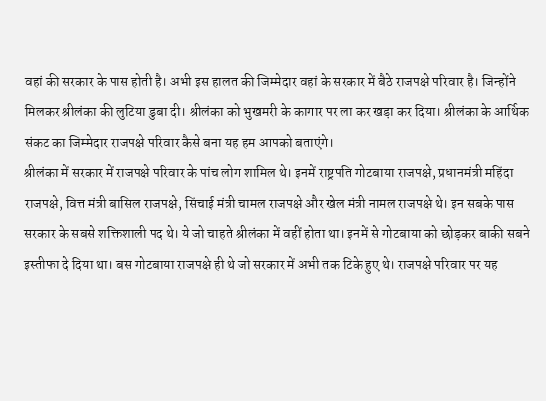वहां की सरकार के पास होती है। अभी इस हालत की जिम्मेदार वहां के सरकार में बैठे राजपक्षे परिवार है। जिन्होंने मिलकर श्रीलंका की लुटिया डुबा दी। श्रीलंका को भुखमरी के कागार पर ला कर खड़ा कर दिया। श्रीलंका के आर्थिक संकट का जिम्मेदार राजपक्षे परिवार कैसे बना यह हम आपको बताएंगे।
श्रीलंका में सरकार में राजपक्षे परिवार के पांच लोग शामिल थे। इनमें राष्ट्रपति गोटबाया राजपक्षे, प्रधानमंत्री महिंदा राजपक्षे, वित्त मंत्री बासिल राजपक्षे, सिंचाई मंत्री चामल राजपक्षे और खेल मंत्री नामल राजपक्षे थे। इन सबके पास सरकार के सबसे शक्तिशाली पद थे। ये जो चाहते श्रीलंका में वहीं होता था। इनमें से गोटबाया को छोड़कर बाकी सबने इस्तीफा दे दिया था। बस गोटबाया राजपक्षे ही थे जो सरकार में अभी तक टिके हुए थे। राजपक्षे परिवार पर यह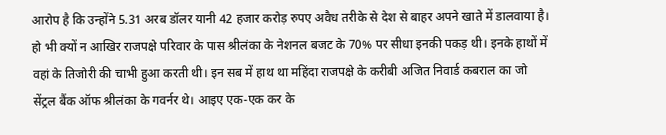आरोप है कि उन्होंने 5.31 अरब डॉलर यानी 42 हजार करोड़ रुपए अवैध तरीके से देश से बाहर अपने खाते में डालवाया है। हो भी क्यों न आखिर राजपक्षे परिवार के पास श्रीलंका के नेशनल बजट के 70% पर सीधा इनकी पकड़ थी। इनके हाथों में वहां के तिजोरी की चाभी हुआ करती थी। इन सब में हाथ था महिंदा राजपक्षे के करीबी अजित निवार्ड कबराल का जो सेंट्रल बैंक ऑफ श्रीलंका के गवर्नर थे। आइए एक-एक कर के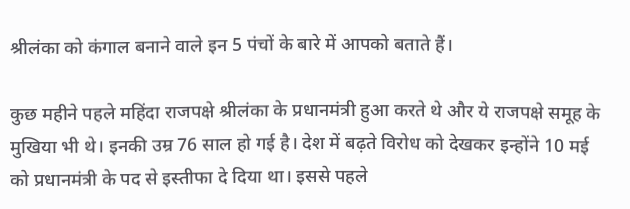श्रीलंका को कंगाल बनाने वाले इन 5 पंचों के बारे में आपको बताते हैं।

कुछ महीने पहले महिंदा राजपक्षे श्रीलंका के प्रधानमंत्री हुआ करते थे और ये राजपक्षे समूह के मुखिया भी थे। इनकी उम्र 76 साल हो गई है। देश में बढ़ते विरोध को देखकर इन्होंने 10 मई को प्रधानमंत्री के पद से इस्तीफा दे दिया था। इससे पहले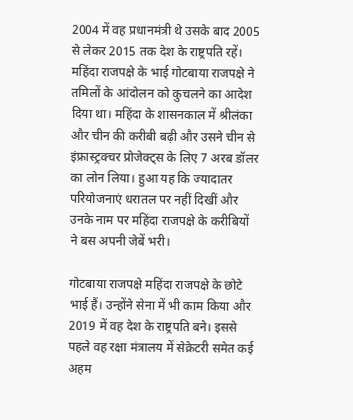2004 में वह प्रधानमंत्री थे उसके बाद 2005 से लेकर 2015 तक देश के राष्ट्रपति रहें। महिंदा राजपक्षे के भाई गोटबाया राजपक्षे ने तमिलों के आंदोलन को कुचलने का आदेश दिया था। महिंदा के शासनकाल में श्रीलंका और चीन की करीबी बढ़ी और उसने चीन से इंफ्रास्ट्रक्चर प्रोजेक्ट्स के लिए 7 अरब डॉलर का लोन लिया। हुआ यह कि ज्यादातर परियोजनाएं धरातल पर नहीं दिखीं और उनके नाम पर महिंदा राजपक्षे के करीबियों ने बस अपनी जेबें भरी।

गोटबाया राजपक्षे महिंदा राजपक्षे के छोटे भाई हैं। उन्होंने सेना में भी काम किया और 2019 में वह देश के राष्ट्रपति बने। इससे पहले वह रक्षा मंत्रालय में सेक्रेटरी समेत कई अहम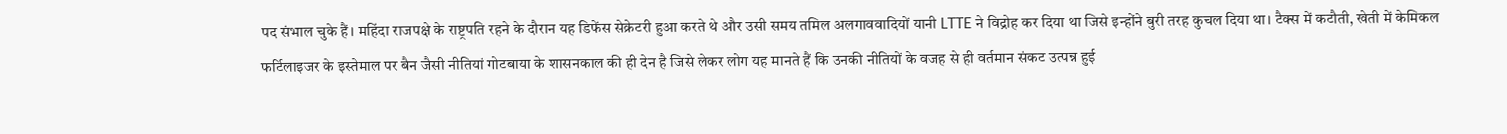पद संभाल चुके हैं। महिंदा राजपक्षे के राष्ट्रपति रहने के दौरान यह डिफेंस सेक्रेटरी हुआ करते थे और उसी समय तमिल अलगाववादियों यानी LTTE ने विद्रोह कर दिया था जिसे इन्होंने बुरी तरह कुचल दिया था। टैक्स में कटौती, खेती में केमिकल फर्टिलाइजर के इस्तेमाल पर बैन जैसी नीतियां गोटबाया के शासनकाल की ही देन है जिसे लेकर लोग यह मानते हैं कि उनकी नीतियों के वजह से ही वर्तमान संकट उत्पन्न हुई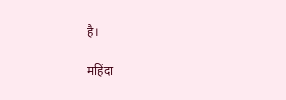है।

महिंदा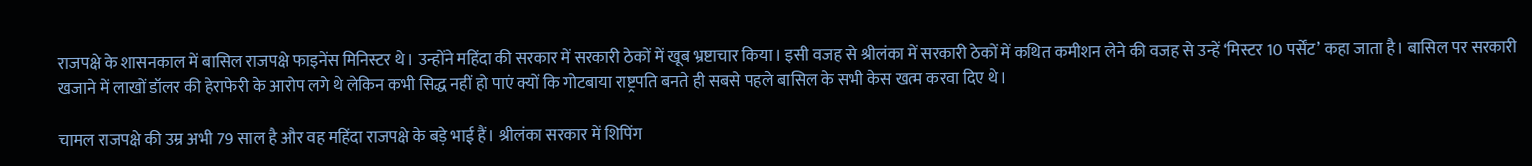राजपक्षे के शासनकाल में बासिल राजपक्षे फाइनेंस मिनिस्टर थे। उन्होंने महिंदा की सरकार में सरकारी ठेकों में खूब भ्रष्टाचार किया। इसी वजह से श्रीलंका में सरकारी ठेकों में कथित कमीशन लेने की वजह से उन्हें ‘मिस्टर 10 पर्सेंट’ कहा जाता है। बासिल पर सरकारी खजाने में लाखों डॉलर की हेराफेरी के आरोप लगे थे लेकिन कभी सिद्ध नहीं हो पाएं क्यों कि गोटबाया राष्ट्रपति बनते ही सबसे पहले बासिल के सभी केस खत्म करवा दिए थे।

चामल राजपक्षे की उम्र अभी 79 साल है और वह महिंदा राजपक्षे के बड़े भाई हैं। श्रीलंका सरकार में शिपिंग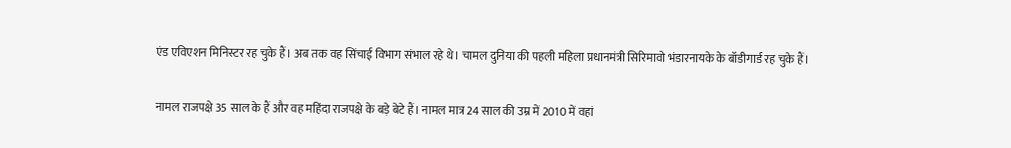एंड एविएशन मिनिस्टर रह चुके हैं। अब तक वह सिंचाई विभाग संभाल रहे थे। चामल दुनिया की पहली महिला प्रधानमंत्री सिरिमावो भंडारनायके के बॉडीगार्ड रह चुके हैं।

नामल राजपक्षे 35 साल के हैं और वह महिंदा राजपक्षे के बड़े बेटे हैं। नामल मात्र 24 साल की उम्र में 2010 में वहां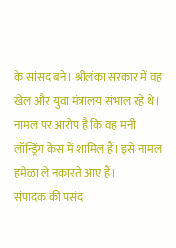के सांसद बने। श्रीलंका सरकार में वह खेल और युवा मंत्रालय संभाल रहे थे। नामल पर आरोप है कि वह मनी लॉन्ड्रिंग केस में शामिल हैं। इसे नामल हमेळा ले नकारते आए हैं।
संपादक की पसंद